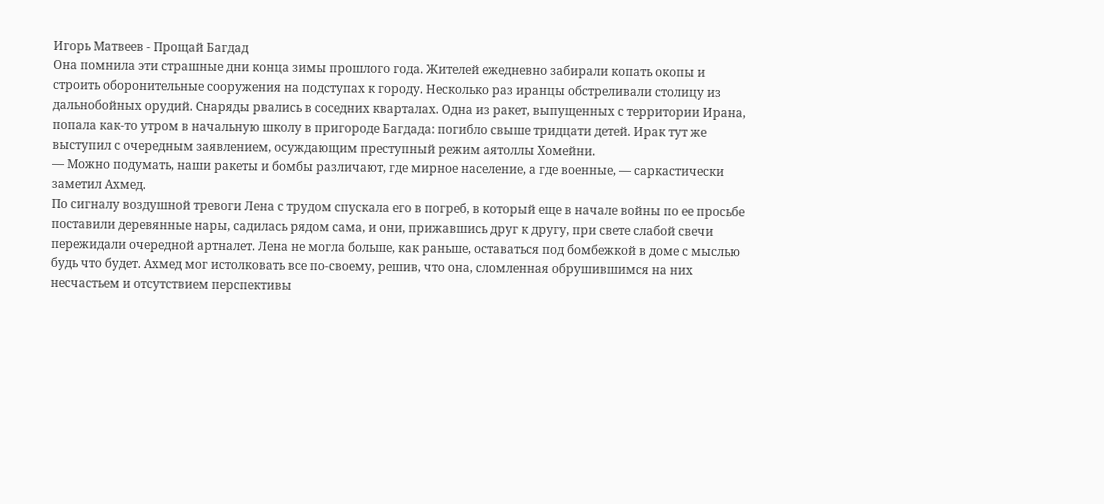Игорь Матвеев - Прощай Багдад
Она помнила эти страшные дни конца зимы прошлого года. Жителей ежедневно забирали копать окопы и строить оборонительные сооружения на подступах к городу. Несколько раз иранцы обстреливали столицу из дальнобойных орудий. Снаряды рвались в соседних кварталах. Одна из ракет, выпущенных с территории Ирана, попала как-то утром в начальную школу в пригороде Багдада: погибло свыше тридцати детей. Ирак тут же выступил с очередным заявлением, осуждающим преступный режим аятоллы Хомейни.
— Можно подумать, наши ракеты и бомбы различают, где мирное население, а где военные, — саркастически заметил Ахмед.
По сигналу воздушной тревоги Лена с трудом спускала его в погреб, в который еще в начале войны по ее просьбе поставили деревянные нары, садилась рядом сама, и они, прижавшись друг к другу, при свете слабой свечи пережидали очередной артналет. Лена не могла больше, как раньше, оставаться под бомбежкой в доме с мыслью будь что будет. Ахмед мог истолковать все по-своему, решив, что она, сломленная обрушившимся на них несчастьем и отсутствием перспективы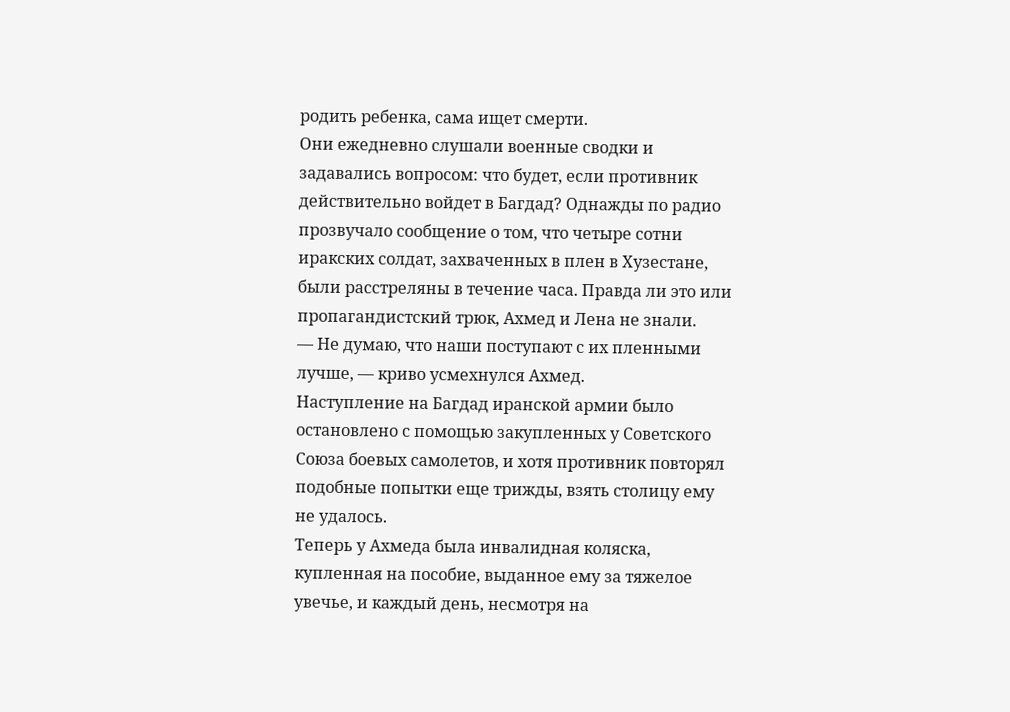родить ребенка, сама ищет смерти.
Они ежедневно слушали военные сводки и задавались вопросом: что будет, если противник действительно войдет в Багдад? Однажды по радио прозвучало сообщение о том, что четыре сотни иракских солдат, захваченных в плен в Хузестане, были расстреляны в течение часа. Правда ли это или пропагандистский трюк, Ахмед и Лена не знали.
— Не думаю, что наши поступают с их пленными лучше, — криво усмехнулся Ахмед.
Наступление на Багдад иранской армии было остановлено с помощью закупленных у Советского Союза боевых самолетов, и хотя противник повторял подобные попытки еще трижды, взять столицу ему не удалось.
Теперь у Ахмеда была инвалидная коляска, купленная на пособие, выданное ему за тяжелое увечье, и каждый день, несмотря на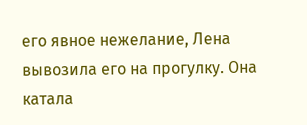его явное нежелание, Лена вывозила его на прогулку. Она катала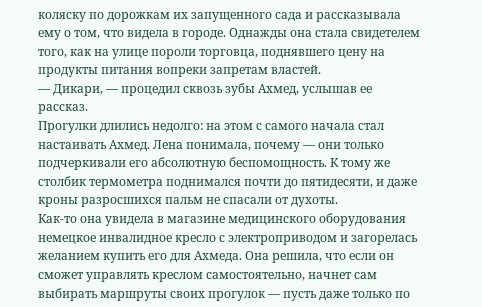коляску по дорожкам их запущенного сада и рассказывала ему о том, что видела в городе. Однажды она стала свидетелем того, как на улице пороли торговца, поднявшего цену на продукты питания вопреки запретам властей.
— Дикари, — процедил сквозь зубы Ахмед, услышав ее рассказ.
Прогулки длились недолго: на этом с самого начала стал настаивать Ахмед. Лена понимала, почему — они только подчеркивали его абсолютную беспомощность. К тому же столбик термометра поднимался почти до пятидесяти, и даже кроны разросшихся пальм не спасали от духоты.
Как-то она увидела в магазине медицинского оборудования немецкое инвалидное кресло с электроприводом и загорелась желанием купить его для Ахмеда. Она решила, что если он сможет управлять креслом самостоятельно, начнет сам выбирать маршруты своих прогулок — пусть даже только по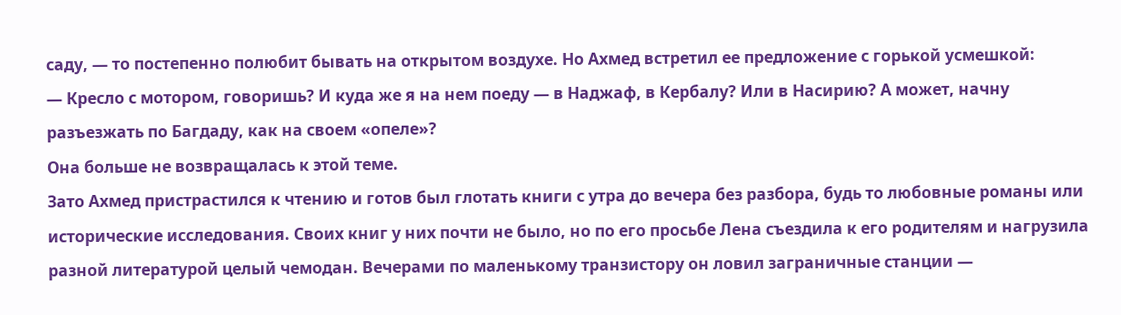саду, — то постепенно полюбит бывать на открытом воздухе. Но Ахмед встретил ее предложение с горькой усмешкой:
— Кресло с мотором, говоришь? И куда же я на нем поеду — в Наджаф, в Кербалу? Или в Насирию? А может, начну разъезжать по Багдаду, как на своем «опеле»?
Она больше не возвращалась к этой теме.
Зато Ахмед пристрастился к чтению и готов был глотать книги с утра до вечера без разбора, будь то любовные романы или исторические исследования. Своих книг у них почти не было, но по его просьбе Лена съездила к его родителям и нагрузила разной литературой целый чемодан. Вечерами по маленькому транзистору он ловил заграничные станции —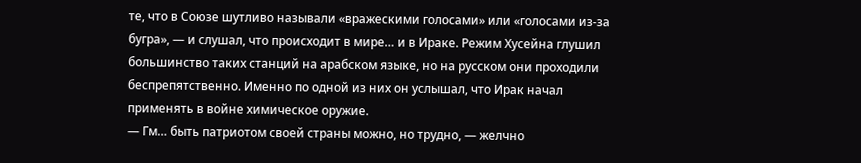те, что в Союзе шутливо называли «вражескими голосами» или «голосами из-за бугра», — и слушал, что происходит в мире… и в Ираке. Режим Хусейна глушил большинство таких станций на арабском языке, но на русском они проходили беспрепятственно. Именно по одной из них он услышал, что Ирак начал применять в войне химическое оружие.
— Гм… быть патриотом своей страны можно, но трудно, — желчно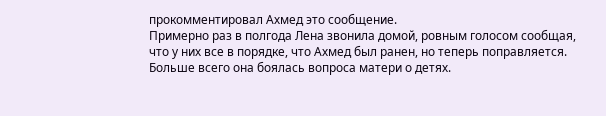прокомментировал Ахмед это сообщение.
Примерно раз в полгода Лена звонила домой, ровным голосом сообщая, что у них все в порядке, что Ахмед был ранен, но теперь поправляется. Больше всего она боялась вопроса матери о детях.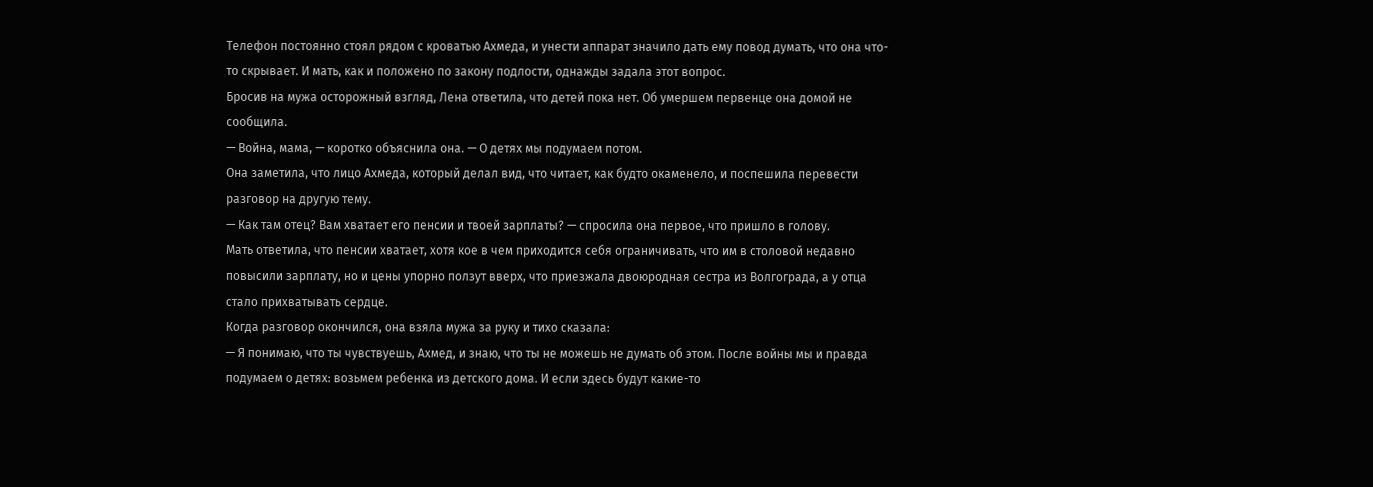Телефон постоянно стоял рядом с кроватью Ахмеда, и унести аппарат значило дать ему повод думать, что она что-то скрывает. И мать, как и положено по закону подлости, однажды задала этот вопрос.
Бросив на мужа осторожный взгляд, Лена ответила, что детей пока нет. Об умершем первенце она домой не сообщила.
— Война, мама, — коротко объяснила она. — О детях мы подумаем потом.
Она заметила, что лицо Ахмеда, который делал вид, что читает, как будто окаменело, и поспешила перевести разговор на другую тему.
— Как там отец? Вам хватает его пенсии и твоей зарплаты? — спросила она первое, что пришло в голову.
Мать ответила, что пенсии хватает, хотя кое в чем приходится себя ограничивать, что им в столовой недавно повысили зарплату, но и цены упорно ползут вверх, что приезжала двоюродная сестра из Волгограда, а у отца стало прихватывать сердце.
Когда разговор окончился, она взяла мужа за руку и тихо сказала:
— Я понимаю, что ты чувствуешь, Ахмед, и знаю, что ты не можешь не думать об этом. После войны мы и правда подумаем о детях: возьмем ребенка из детского дома. И если здесь будут какие-то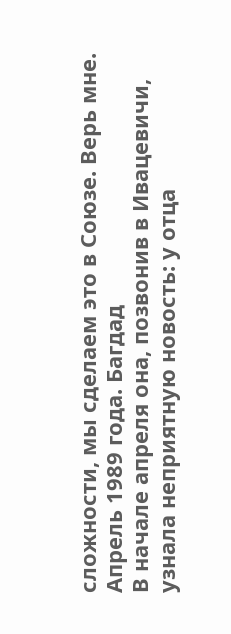сложности, мы сделаем это в Союзе. Верь мне.
Апрель 1989 года. Багдад
В начале апреля она, позвонив в Ивацевичи, узнала неприятную новость: у отца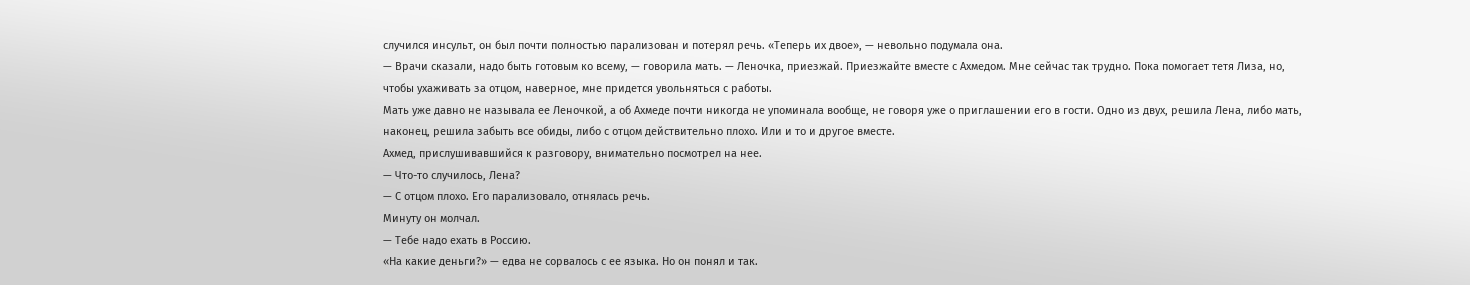случился инсульт, он был почти полностью парализован и потерял речь. «Теперь их двое», — невольно подумала она.
— Врачи сказали, надо быть готовым ко всему, — говорила мать. — Леночка, приезжай. Приезжайте вместе с Ахмедом. Мне сейчас так трудно. Пока помогает тетя Лиза, но, чтобы ухаживать за отцом, наверное, мне придется увольняться с работы.
Мать уже давно не называла ее Леночкой, а об Ахмеде почти никогда не упоминала вообще, не говоря уже о приглашении его в гости. Одно из двух, решила Лена, либо мать, наконец, решила забыть все обиды, либо с отцом действительно плохо. Или и то и другое вместе.
Ахмед, прислушивавшийся к разговору, внимательно посмотрел на нее.
— Что-то случилось, Лена?
— С отцом плохо. Его парализовало, отнялась речь.
Минуту он молчал.
— Тебе надо ехать в Россию.
«На какие деньги?» — едва не сорвалось с ее языка. Но он понял и так.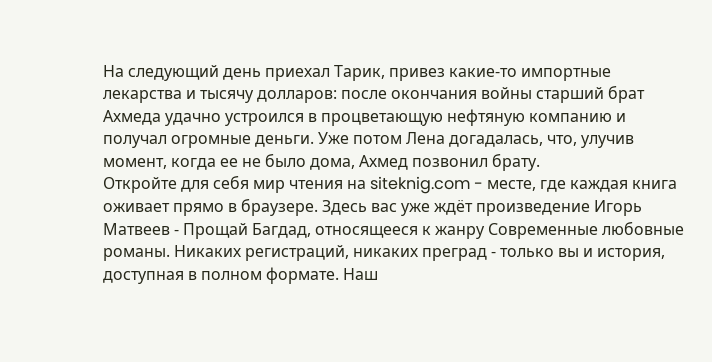На следующий день приехал Тарик, привез какие-то импортные лекарства и тысячу долларов: после окончания войны старший брат Ахмеда удачно устроился в процветающую нефтяную компанию и получал огромные деньги. Уже потом Лена догадалась, что, улучив момент, когда ее не было дома, Ахмед позвонил брату.
Откройте для себя мир чтения на siteknig.com - месте, где каждая книга оживает прямо в браузере. Здесь вас уже ждёт произведение Игорь Матвеев - Прощай Багдад, относящееся к жанру Современные любовные романы. Никаких регистраций, никаких преград - только вы и история, доступная в полном формате. Наш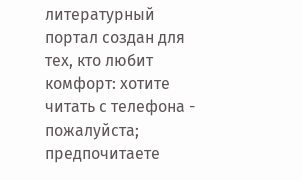литературный портал создан для тех, кто любит комфорт: хотите читать с телефона - пожалуйста; предпочитаете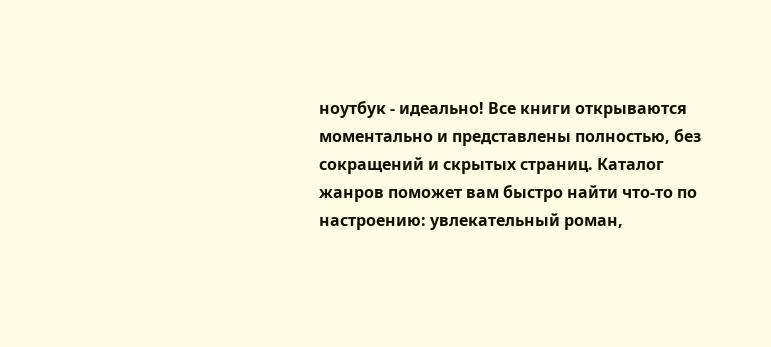ноутбук - идеально! Все книги открываются моментально и представлены полностью, без сокращений и скрытых страниц. Каталог жанров поможет вам быстро найти что-то по настроению: увлекательный роман,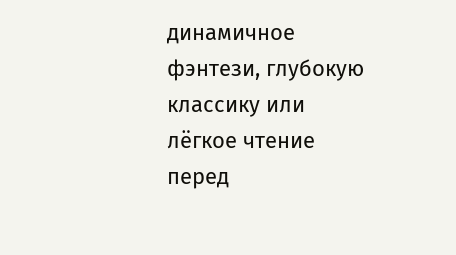динамичное фэнтези, глубокую классику или лёгкое чтение перед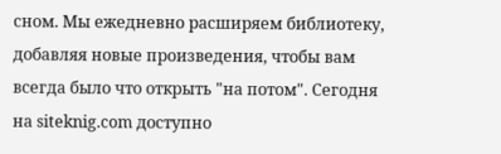сном. Мы ежедневно расширяем библиотеку, добавляя новые произведения, чтобы вам всегда было что открыть "на потом". Сегодня на siteknig.com доступно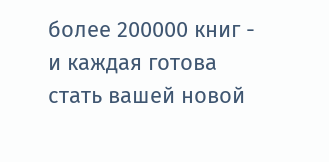более 200000 книг - и каждая готова стать вашей новой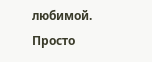любимой. Просто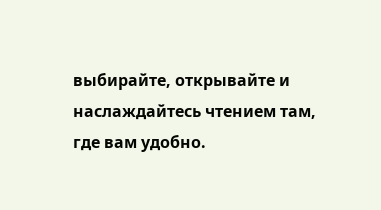выбирайте, открывайте и наслаждайтесь чтением там, где вам удобно.